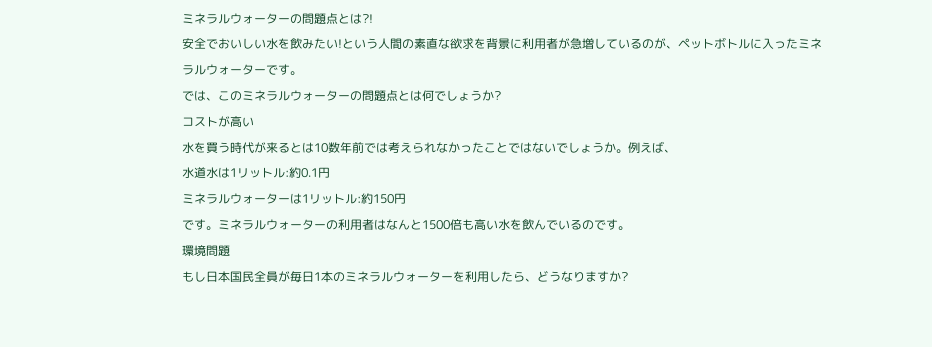ミネラルウォーターの問題点とは?!
安全でおいしい水を飲みたい!という人間の素直な欲求を背景に利用者が急増しているのが、ペットボトルに入ったミネラルウォーターです。
では、このミネラルウォーターの問題点とは何でしょうか?
コストが高い
水を買う時代が来るとは10数年前では考えられなかったことではないでしょうか。例えば、
水道水は1リットル:約0.1円
ミネラルウォーターは1リットル:約150円
です。ミネラルウォーターの利用者はなんと1500倍も高い水を飲んでいるのです。
環境問題
もし日本国民全員が毎日1本のミネラルウォーターを利用したら、どうなりますか?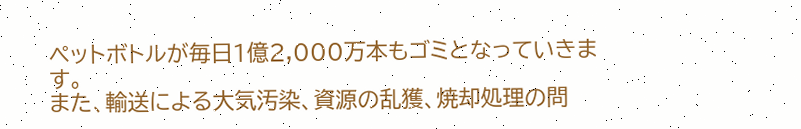ペットボトルが毎日1億2,000万本もゴミとなっていきます。
また、輸送による大気汚染、資源の乱獲、焼却処理の問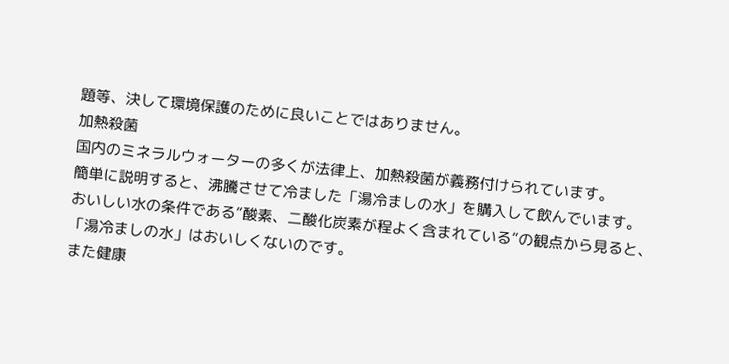題等、決して環境保護のために良いことではありません。
加熱殺菌
国内のミネラルウォーターの多くが法律上、加熱殺菌が義務付けられています。
簡単に説明すると、沸騰させて冷ました「湯冷ましの水」を購入して飲んでいます。
おいしい水の条件である”酸素、二酸化炭素が程よく含まれている”の観点から見ると、
「湯冷ましの水」はおいしくないのです。
また健康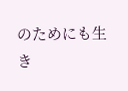のためにも生き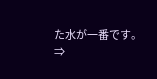た水が一番です。
⇒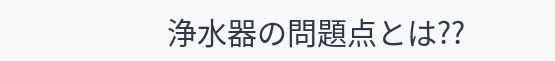浄水器の問題点とは??